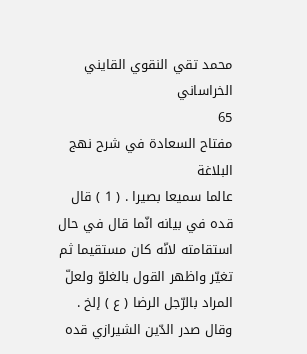محمد تقي النقوي القايني الخراساني
65
مفتاح السعادة في شرح نهج البلاغة
عالما سميعا بصيرا . ( 1 ) قال قده في بيانه انّما قال في حال استقامته لانّه كان مستقيما ثم تغيّر واظهر القول بالغلوّ ولعلّ المراد بالرّجل الرضا ( ع ) إلخ . وقال صدر الدّين الشيرازي قده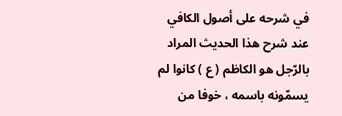في شرحه على أصول الكافي عند شرح هذا الحديث المراد بالرّجل هو الكاظم ( ع ) كانوا لم يسمّونه باسمه ، خوفا من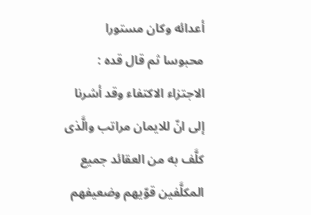أعدائه وكان مستورا محبوسا ثم قال قده : الاجتزاء الاكتفاء وقد أشرنا إلى انّ للايمان مراتب والَّذى كلَّف به من العقائد جميع المكلَّفين قوّيهم وضعيفهم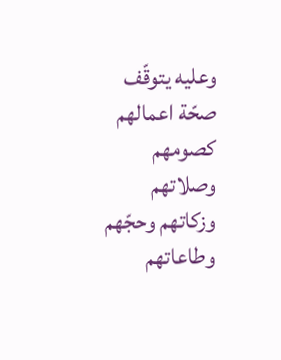وعليه يتوقّف صحّة اعمالهم كصومهم وصلاتهم وزكاتهم وحجّهم وطاعاتهم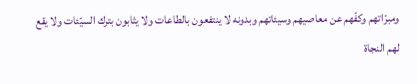ومبرّاتهم وكفّهم عن معاصيهم وسيئاتهم وبدونه لا ينتفعون بالطاعات ولا يثابون بترك السيّئات ولا يقع لهم النجاة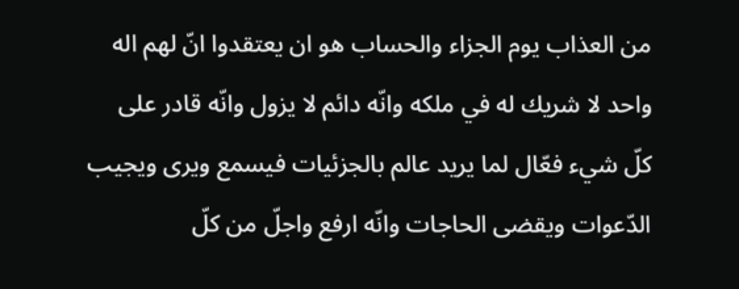من العذاب يوم الجزاء والحساب هو ان يعتقدوا انّ لهم اله واحد لا شريك له في ملكه وانّه دائم لا يزول وانّه قادر على كلّ شيء فعّال لما يريد عالم بالجزئيات فيسمع ويرى ويجيب الدّعوات ويقضى الحاجات وانّه ارفع واجلّ من كلّ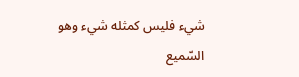شيء فليس كمثله شيء وهو السّميع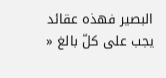البصير فهذه عقائد يجب على كلّ بالغ «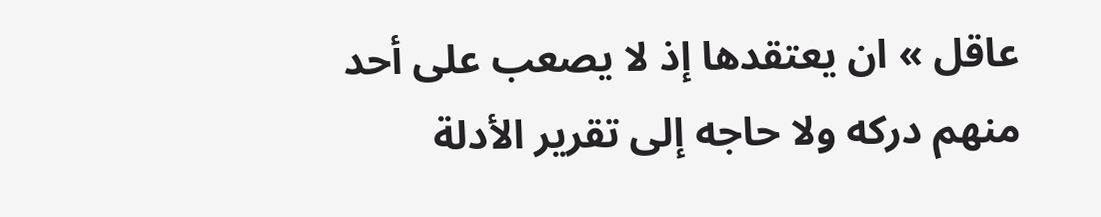عاقل » ان يعتقدها إذ لا يصعب على أحد منهم دركه ولا حاجه إلى تقرير الأدلة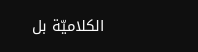الكلاميّة بل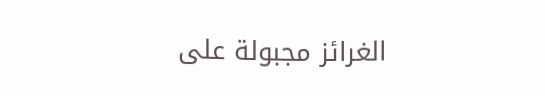الغرائز مجبولة على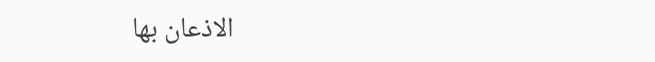الاذعان بها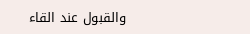والقبول عند القاء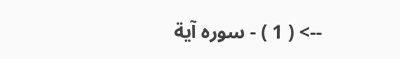--> ( 1 ) - سوره آية